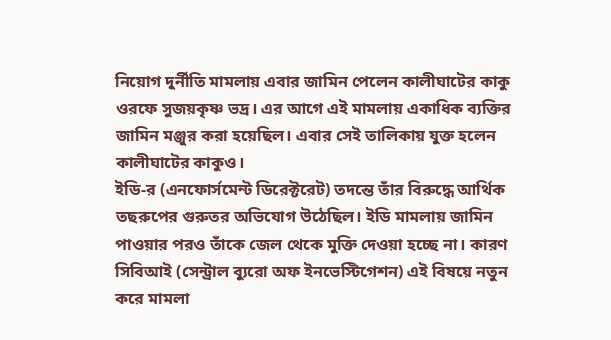নিয়োগ দুর্নীতি মামলায় এবার জামিন পেলেন কালীঘাটের কাকু ওরফে সুজয়কৃষ্ণ ভদ্র। এর আগে এই মামলায় একাধিক ব্যক্তির জামিন মঞ্জুর করা হয়েছিল। এবার সেই তালিকায় যুক্ত হলেন কালীঘাটের কাকুও।
ইডি-র (এনফোর্সমেন্ট ডিরেক্টরেট) তদন্তে তাঁর বিরুদ্ধে আর্থিক তছরুপের গুরুতর অভিযোগ উঠেছিল। ইডি মামলায় জামিন পাওয়ার পরও তাঁকে জেল থেকে মুক্তি দেওয়া হচ্ছে না। কারণ সিবিআই (সেন্ট্রাল ব্যুরো অফ ইনভেস্টিগেশন) এই বিষয়ে নতুন করে মামলা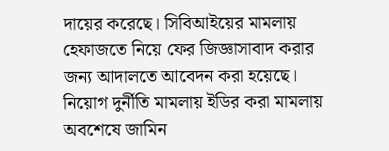দায়ের করেছে। সিবিআইয়ের মামলায় হেফাজতে নিয়ে ফের জিজ্ঞাসাবাদ করার জন্য আদালতে আবেদন করা হয়েছে।
নিয়োগ দুর্নীতি মামলায় ইডির করা মামলায় অবশেষে জামিন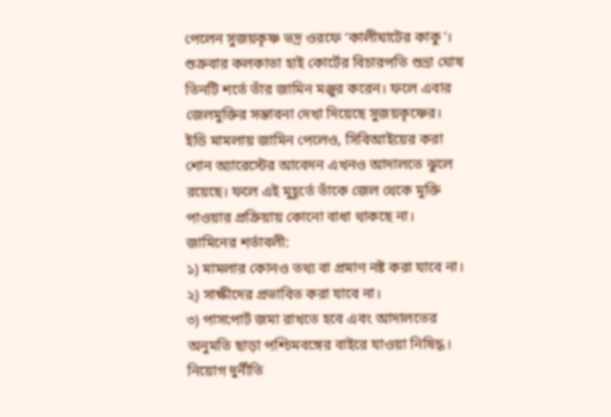পেলেন সুজয়কৃষ্ণ ভদ্র ওরফে ‘কালীঘাটের কাকু’। শুক্রবার কলকাতা হাই কোর্টের বিচারপতি শুভ্রা ঘোষ তিনটি শর্তে তাঁর জামিন মঞ্জুর করেন। ফলে এবার জেলমুক্তির সম্ভাবনা দেখা দিয়েছে সুজয়কৃষ্ণের।
ইডি মামলায় জামিন পেলেও, সিবিআইয়ের করা শোন অ্যারেস্টের আবেদন এখনও আদালতে ঝুলে রয়েছে। ফলে এই মুহূর্তে তাঁকে জেল থেকে মুক্তি পাওয়ার প্রক্রিয়ায় কোনো বাধা থাকছে না।
জামিনের শর্তাবলী:
১) মামলার কোনও তথ্য বা প্রমাণ নষ্ট করা যাবে না।
২) সাক্ষীদের প্রভাবিত করা যাবে না।
৩) পাসপোর্ট জমা রাখতে হবে এবং আদালতের অনুমতি ছাড়া পশ্চিমবঙ্গের বাইরে যাওয়া নিষিদ্ধ।
নিয়োগ দুর্নীতি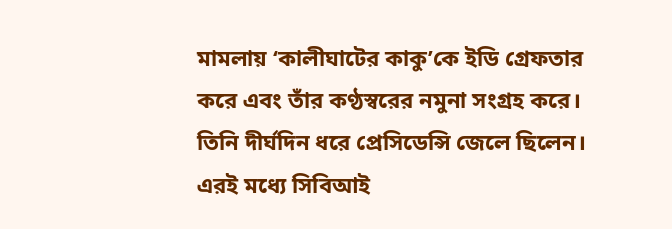মামলায় ‘কালীঘাটের কাকু’কে ইডি গ্রেফতার করে এবং তাঁর কণ্ঠস্বরের নমুনা সংগ্রহ করে। তিনি দীর্ঘদিন ধরে প্রেসিডেন্সি জেলে ছিলেন। এরই মধ্যে সিবিআই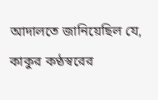আদালতে জানিয়েছিল যে, কাকুর কণ্ঠস্বরের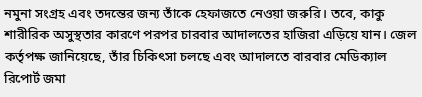নমুনা সংগ্রহ এবং তদন্তের জন্য তাঁকে হেফাজতে নেওয়া জরুরি। তবে, কাকু শারীরিক অসুস্থতার কারণে পরপর চারবার আদালতের হাজিরা এড়িয়ে যান। জেল কর্তৃপক্ষ জানিয়েছে, তাঁর চিকিৎসা চলছে এবং আদালতে বারবার মেডিক্যাল রিপোর্ট জমা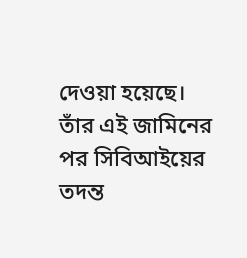দেওয়া হয়েছে।
তাঁর এই জামিনের পর সিবিআইয়ের তদন্ত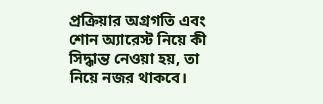প্রক্রিয়ার অগ্রগতি এবং শোন অ্যারেস্ট নিয়ে কী সিদ্ধান্ত নেওয়া হয়, তা নিয়ে নজর থাকবে।